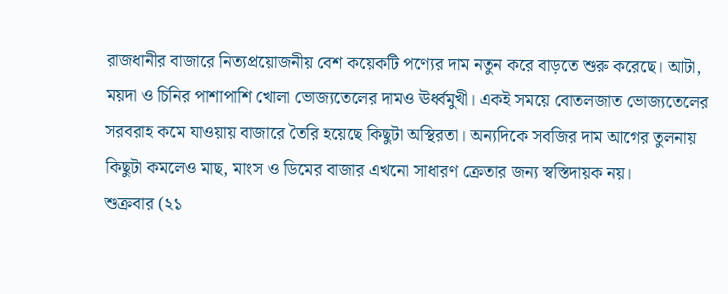রাজধানীর বাজারে নিত্যপ্রয়োজনীয় বেশ কয়েকটি পণ্যের দাম নতুন করে বাড়তে শুরু করেছে। আটা, ময়দা ও চিনির পাশাপাশি খোলা ভোজ্যতেলের দামও ঊর্ধ্বমুখী। একই সময়ে বোতলজাত ভোজ্যতেলের সরবরাহ কমে যাওয়ায় বাজারে তৈরি হয়েছে কিছুটা অস্থিরতা। অন্যদিকে সবজির দাম আগের তুলনায় কিছুটা কমলেও মাছ, মাংস ও ডিমের বাজার এখনো সাধারণ ক্রেতার জন্য স্বস্তিদায়ক নয়।
শুক্রবার (২১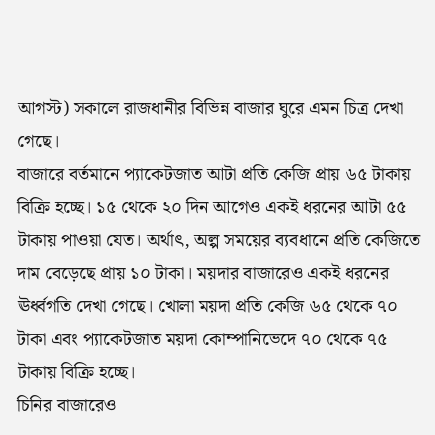আগস্ট) সকালে রাজধানীর বিভিন্ন বাজার ঘুরে এমন চিত্র দেখা গেছে।
বাজারে বর্তমানে প্যাকেটজাত আটা প্রতি কেজি প্রায় ৬৫ টাকায় বিক্রি হচ্ছে। ১৫ থেকে ২০ দিন আগেও একই ধরনের আটা ৫৫ টাকায় পাওয়া যেত। অর্থাৎ, অল্প সময়ের ব্যবধানে প্রতি কেজিতে দাম বেড়েছে প্রায় ১০ টাকা। ময়দার বাজারেও একই ধরনের ঊর্ধ্বগতি দেখা গেছে। খোলা ময়দা প্রতি কেজি ৬৫ থেকে ৭০ টাকা এবং প্যাকেটজাত ময়দা কোম্পানিভেদে ৭০ থেকে ৭৫ টাকায় বিক্রি হচ্ছে।
চিনির বাজারেও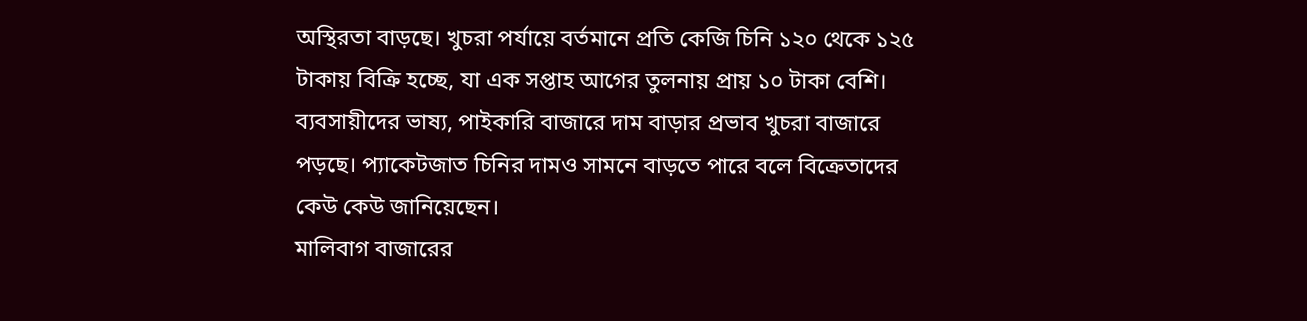অস্থিরতা বাড়ছে। খুচরা পর্যায়ে বর্তমানে প্রতি কেজি চিনি ১২০ থেকে ১২৫ টাকায় বিক্রি হচ্ছে, যা এক সপ্তাহ আগের তুলনায় প্রায় ১০ টাকা বেশি। ব্যবসায়ীদের ভাষ্য, পাইকারি বাজারে দাম বাড়ার প্রভাব খুচরা বাজারে পড়ছে। প্যাকেটজাত চিনির দামও সামনে বাড়তে পারে বলে বিক্রেতাদের কেউ কেউ জানিয়েছেন।
মালিবাগ বাজারের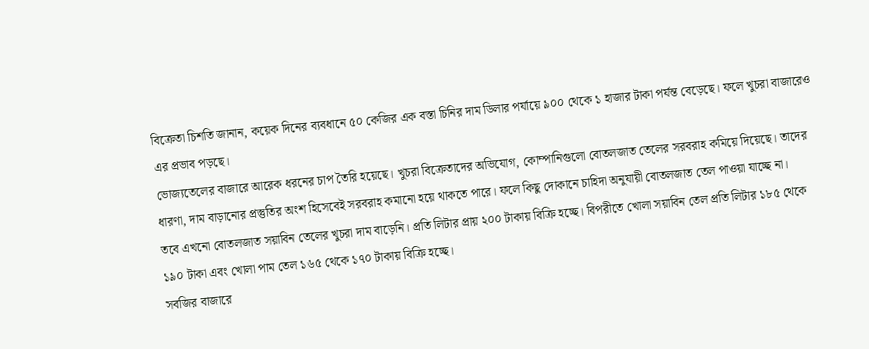বিক্রেতা চিশতি জানান, কয়েক দিনের ব্যবধানে ৫০ কেজির এক বস্তা চিনির দাম ডিলার পর্যায়ে ৯০০ থেকে ১ হাজার টাকা পর্যন্ত বেড়েছে। ফলে খুচরা বাজারেও এর প্রভাব পড়ছে।
ভোজ্যতেলের বাজারে আরেক ধরনের চাপ তৈরি হয়েছে। খুচরা বিক্রেতাদের অভিযোগ, কোম্পানিগুলো বোতলজাত তেলের সরবরাহ কমিয়ে দিয়েছে। তাদের ধারণা, দাম বাড়ানোর প্রস্তুতির অংশ হিসেবেই সরবরাহ কমানো হয়ে থাকতে পারে। ফলে কিছু দোকানে চাহিদা অনুযায়ী বোতলজাত তেল পাওয়া যাচ্ছে না।
তবে এখনো বোতলজাত সয়াবিন তেলের খুচরা দাম বাড়েনি। প্রতি লিটার প্রায় ২০০ টাকায় বিক্রি হচ্ছে। বিপরীতে খোলা সয়াবিন তেল প্রতি লিটার ১৮৫ থেকে ১৯০ টাকা এবং খোলা পাম তেল ১৬৫ থেকে ১৭০ টাকায় বিক্রি হচ্ছে।
সবজির বাজারে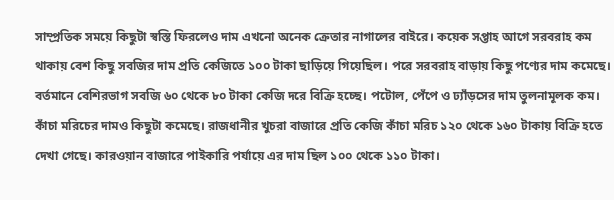সাম্প্রতিক সময়ে কিছুটা স্বস্তি ফিরলেও দাম এখনো অনেক ক্রেতার নাগালের বাইরে। কয়েক সপ্তাহ আগে সরবরাহ কম থাকায় বেশ কিছু সবজির দাম প্রতি কেজিতে ১০০ টাকা ছাড়িয়ে গিয়েছিল। পরে সরবরাহ বাড়ায় কিছু পণ্যের দাম কমেছে। বর্তমানে বেশিরভাগ সবজি ৬০ থেকে ৮০ টাকা কেজি দরে বিক্রি হচ্ছে। পটোল, পেঁপে ও ঢ্যাঁড়সের দাম তুলনামূলক কম।
কাঁচা মরিচের দামও কিছুটা কমেছে। রাজধানীর খুচরা বাজারে প্রতি কেজি কাঁচা মরিচ ১২০ থেকে ১৬০ টাকায় বিক্রি হতে দেখা গেছে। কারওয়ান বাজারে পাইকারি পর্যায়ে এর দাম ছিল ১০০ থেকে ১১০ টাকা।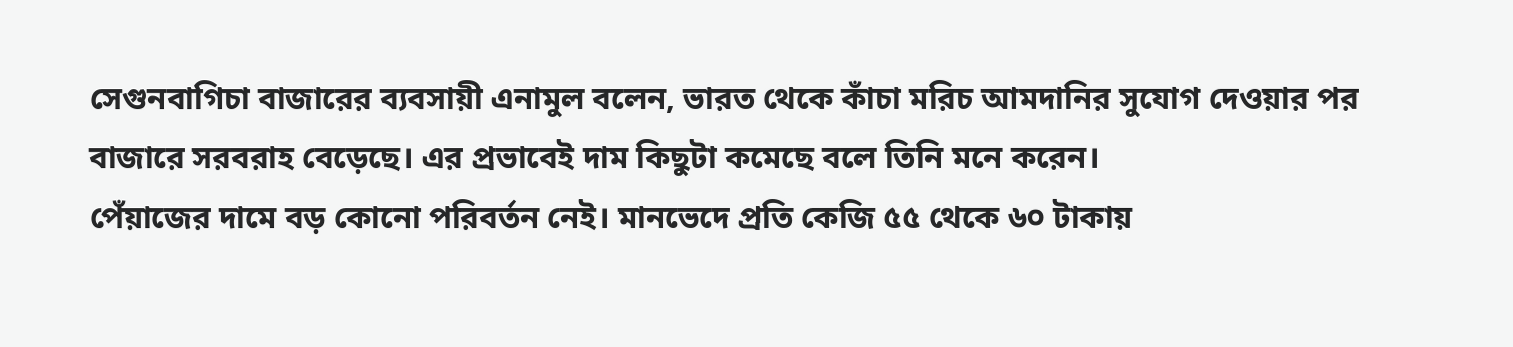সেগুনবাগিচা বাজারের ব্যবসায়ী এনামুল বলেন, ভারত থেকে কাঁচা মরিচ আমদানির সুযোগ দেওয়ার পর বাজারে সরবরাহ বেড়েছে। এর প্রভাবেই দাম কিছুটা কমেছে বলে তিনি মনে করেন।
পেঁয়াজের দামে বড় কোনো পরিবর্তন নেই। মানভেদে প্রতি কেজি ৫৫ থেকে ৬০ টাকায়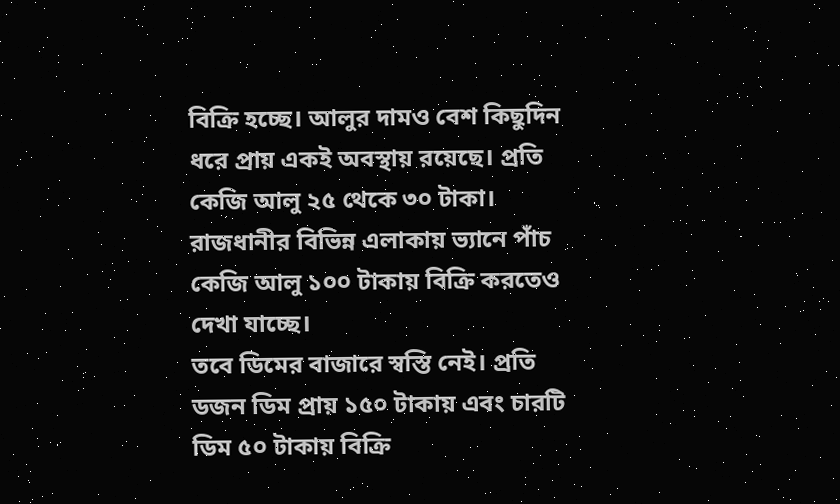বিক্রি হচ্ছে। আলুর দামও বেশ কিছুদিন ধরে প্রায় একই অবস্থায় রয়েছে। প্রতি কেজি আলু ২৫ থেকে ৩০ টাকা। রাজধানীর বিভিন্ন এলাকায় ভ্যানে পাঁচ কেজি আলু ১০০ টাকায় বিক্রি করতেও দেখা যাচ্ছে।
তবে ডিমের বাজারে স্বস্তি নেই। প্রতি ডজন ডিম প্রায় ১৫০ টাকায় এবং চারটি ডিম ৫০ টাকায় বিক্রি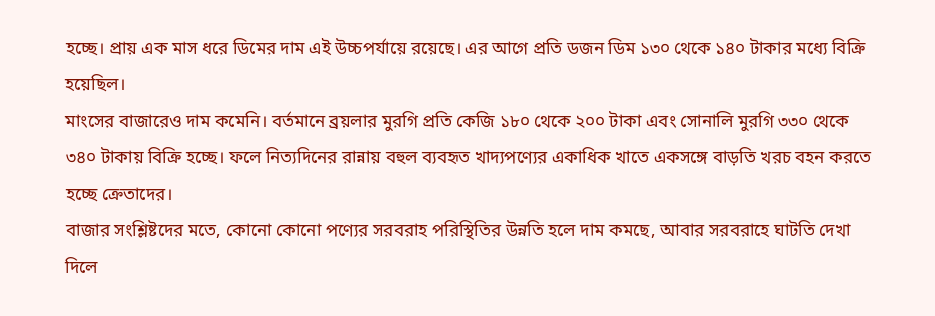হচ্ছে। প্রায় এক মাস ধরে ডিমের দাম এই উচ্চপর্যায়ে রয়েছে। এর আগে প্রতি ডজন ডিম ১৩০ থেকে ১৪০ টাকার মধ্যে বিক্রি হয়েছিল।
মাংসের বাজারেও দাম কমেনি। বর্তমানে ব্রয়লার মুরগি প্রতি কেজি ১৮০ থেকে ২০০ টাকা এবং সোনালি মুরগি ৩৩০ থেকে ৩৪০ টাকায় বিক্রি হচ্ছে। ফলে নিত্যদিনের রান্নায় বহুল ব্যবহৃত খাদ্যপণ্যের একাধিক খাতে একসঙ্গে বাড়তি খরচ বহন করতে হচ্ছে ক্রেতাদের।
বাজার সংশ্লিষ্টদের মতে, কোনো কোনো পণ্যের সরবরাহ পরিস্থিতির উন্নতি হলে দাম কমছে, আবার সরবরাহে ঘাটতি দেখা দিলে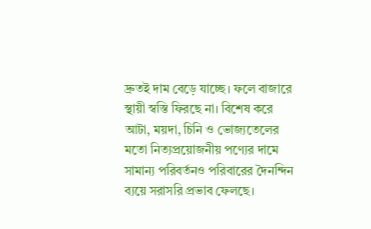দ্রুতই দাম বেড়ে যাচ্ছে। ফলে বাজারে স্থায়ী স্বস্তি ফিরছে না। বিশেষ করে আটা, ময়দা, চিনি ও ভোজ্যতেলের মতো নিত্যপ্রয়োজনীয় পণ্যের দামে সামান্য পরিবর্তনও পরিবারের দৈনন্দিন ব্যয়ে সরাসরি প্রভাব ফেলছে।